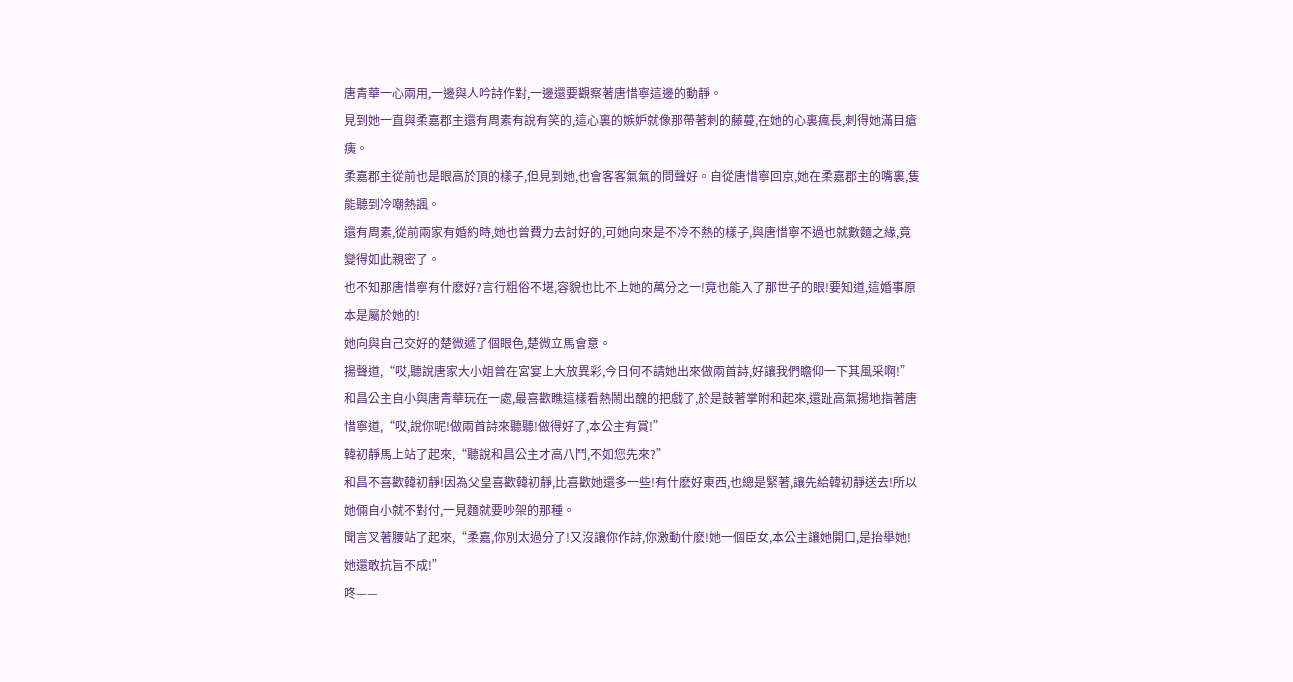唐青華一心兩用,一邊與人吟詩作對,一邊還要觀察著唐惜寧這邊的動靜。
見到她一直與柔嘉郡主還有周素有說有笑的,這心裏的嫉妒就像那帶著刺的藤蔓,在她的心裏瘋長,刺得她滿目瘡痍。
柔嘉郡主從前也是眼高於頂的樣子,但見到她,也會客客氣氣的問聲好。自從唐惜寧回京,她在柔嘉郡主的嘴裏,隻能聽到冷嘲熱諷。
還有周素,從前兩家有婚約時,她也曾費力去討好的,可她向來是不冷不熱的樣子,與唐惜寧不過也就數麵之緣,竟變得如此親密了。
也不知那唐惜寧有什麽好?言行粗俗不堪,容貌也比不上她的萬分之一!竟也能入了那世子的眼!要知道,這婚事原本是屬於她的!
她向與自己交好的楚微遞了個眼色,楚微立馬會意。
揚聲道,“哎,聽說唐家大小姐曾在宮宴上大放異彩,今日何不請她出來做兩首詩,好讓我們瞻仰一下其風采啊!”
和昌公主自小與唐青華玩在一處,最喜歡瞧這樣看熱鬧出醜的把戲了,於是鼓著掌附和起來,還趾高氣揚地指著唐惜寧道,“哎,說你呢!做兩首詩來聽聽!做得好了,本公主有賞!”
韓初靜馬上站了起來,“聽說和昌公主才高八鬥,不如您先來?”
和昌不喜歡韓初靜!因為父皇喜歡韓初靜,比喜歡她還多一些!有什麽好東西,也總是緊著,讓先給韓初靜送去!所以她倆自小就不對付,一見麵就要吵架的那種。
聞言叉著腰站了起來,“柔嘉,你別太過分了!又沒讓你作詩,你激動什麽!她一個臣女,本公主讓她開口,是抬舉她!她還敢抗旨不成!”
咚——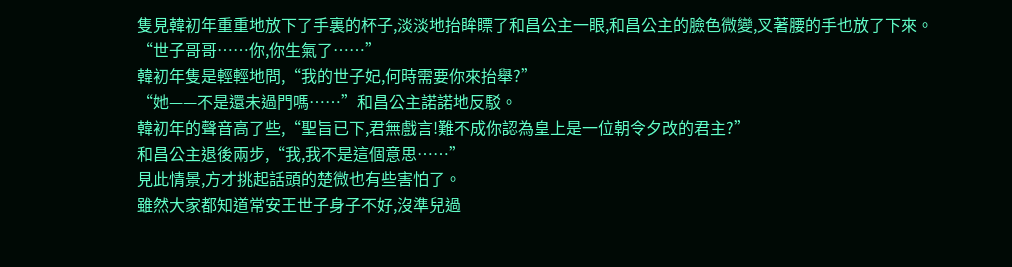隻見韓初年重重地放下了手裏的杯子,淡淡地抬眸瞟了和昌公主一眼,和昌公主的臉色微變,叉著腰的手也放了下來。
“世子哥哥……你,你生氣了……”
韓初年隻是輕輕地問,“我的世子妃,何時需要你來抬舉?”
“她——不是還未過門嗎……”和昌公主諾諾地反駁。
韓初年的聲音高了些,“聖旨已下,君無戲言!難不成你認為皇上是一位朝令夕改的君主?”
和昌公主退後兩步,“我,我不是這個意思……”
見此情景,方才挑起話頭的楚微也有些害怕了。
雖然大家都知道常安王世子身子不好,沒準兒過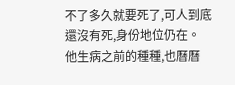不了多久就要死了,可人到底還沒有死,身份地位仍在。
他生病之前的種種,也曆曆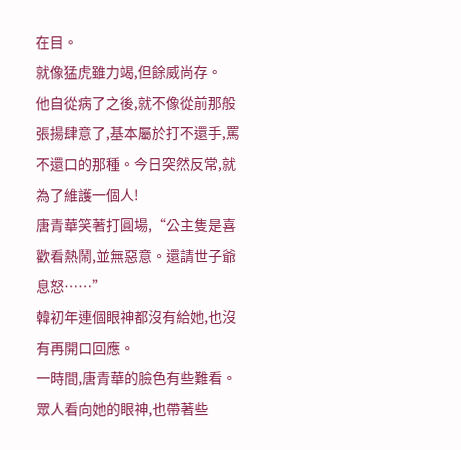在目。
就像猛虎雖力竭,但餘威尚存。
他自從病了之後,就不像從前那般張揚肆意了,基本屬於打不還手,罵不還口的那種。今日突然反常,就為了維護一個人!
唐青華笑著打圓場,“公主隻是喜歡看熱鬧,並無惡意。還請世子爺息怒……”
韓初年連個眼神都沒有給她,也沒有再開口回應。
一時間,唐青華的臉色有些難看。
眾人看向她的眼神,也帶著些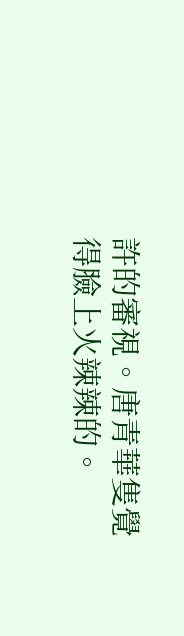許的審視。唐青華隻覺得臉上火辣辣的。